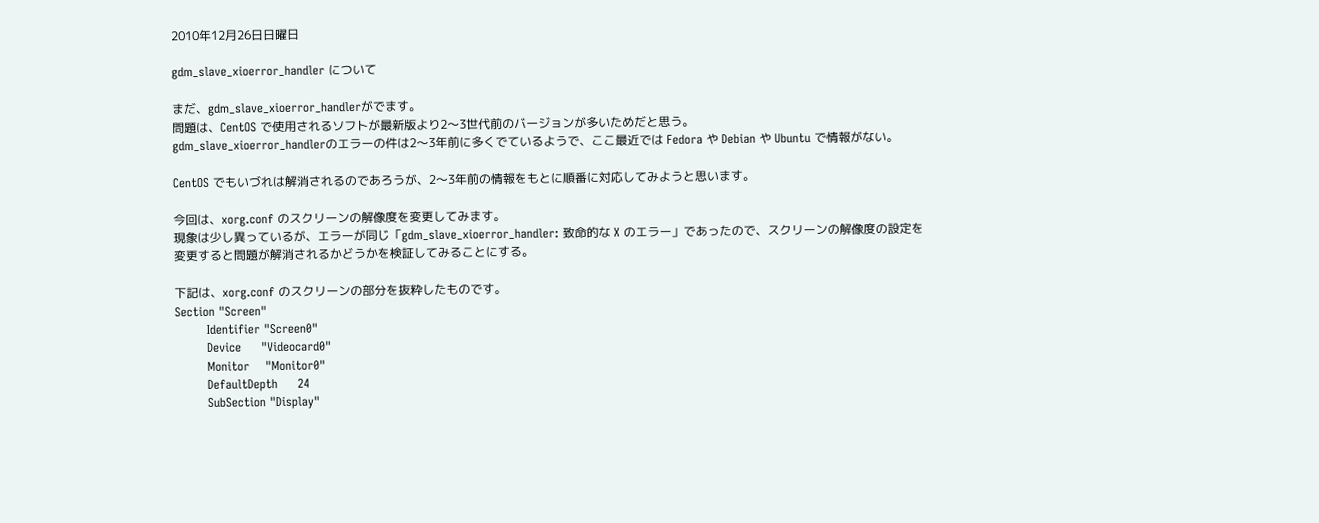2010年12月26日日曜日

gdm_slave_xioerror_handler について

まだ、gdm_slave_xioerror_handlerがでます。
問題は、CentOS で使用されるソフトが最新版より2〜3世代前のバージョンが多いためだと思う。
gdm_slave_xioerror_handlerのエラーの件は2〜3年前に多くでているようで、ここ最近では Fedora や Debian や Ubuntu で情報がない。

CentOS でもいづれは解消されるのであろうが、2〜3年前の情報をもとに順番に対応してみようと思います。

今回は、xorg.conf のスクリーンの解像度を変更してみます。
現象は少し異っているが、エラーが同じ「gdm_slave_xioerror_handler: 致命的な X のエラー」であったので、スクリーンの解像度の設定を変更すると問題が解消されるかどうかを検証してみることにする。

下記は、xorg.conf のスクリーンの部分を抜粋したものです。
Section "Screen"
        Identifier "Screen0"
        Device     "Videocard0"
        Monitor    "Monitor0"
        DefaultDepth     24
        SubSection "Display"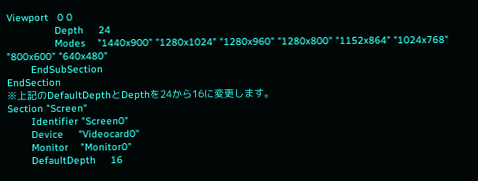Viewport   0 0
                Depth     24
                Modes    "1440x900" "1280x1024" "1280x960" "1280x800" "1152x864" "1024x768" "800x600" "640x480"
        EndSubSection
EndSection
※上記のDefaultDepthとDepthを24から16に変更します。
Section "Screen"
        Identifier "Screen0"
        Device     "Videocard0"
        Monitor    "Monitor0"
        DefaultDepth     16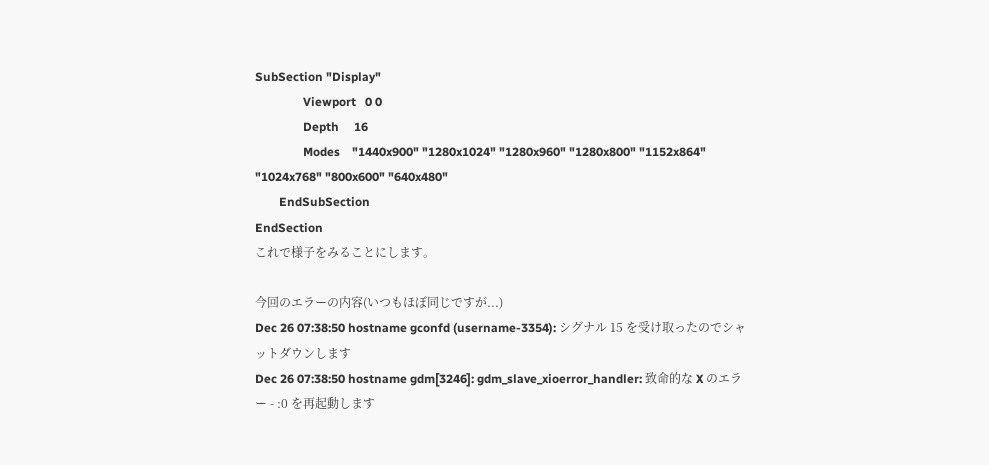SubSection "Display"
                Viewport   0 0
                Depth     16
                Modes    "1440x900" "1280x1024" "1280x960" "1280x800" "1152x864" "1024x768" "800x600" "640x480"
        EndSubSection
EndSection
これで様子をみることにします。

今回のエラーの内容(いつもほぼ同じですが...)
Dec 26 07:38:50 hostname gconfd (username-3354): シグナル 15 を受け取ったのでシャットダウンします
Dec 26 07:38:50 hostname gdm[3246]: gdm_slave_xioerror_handler: 致命的な X のエラー - :0 を再起動します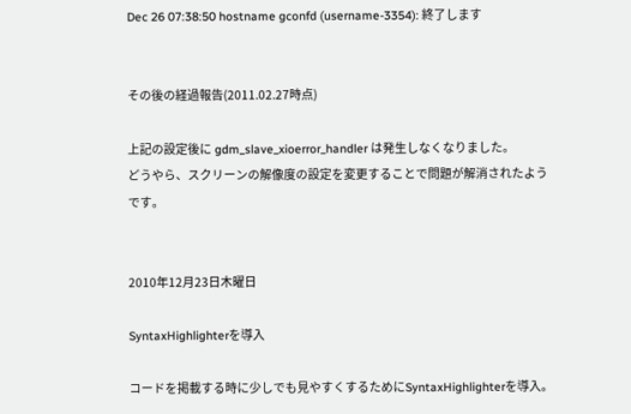Dec 26 07:38:50 hostname gconfd (username-3354): 終了します


その後の経過報告(2011.02.27時点)

上記の設定後に gdm_slave_xioerror_handler は発生しなくなりました。
どうやら、スクリーンの解像度の設定を変更することで問題が解消されたようです。


2010年12月23日木曜日

SyntaxHighlighterを導入

コードを掲載する時に少しでも見やすくするためにSyntaxHighlighterを導入。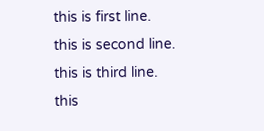this is first line.
this is second line.
this is third line.
this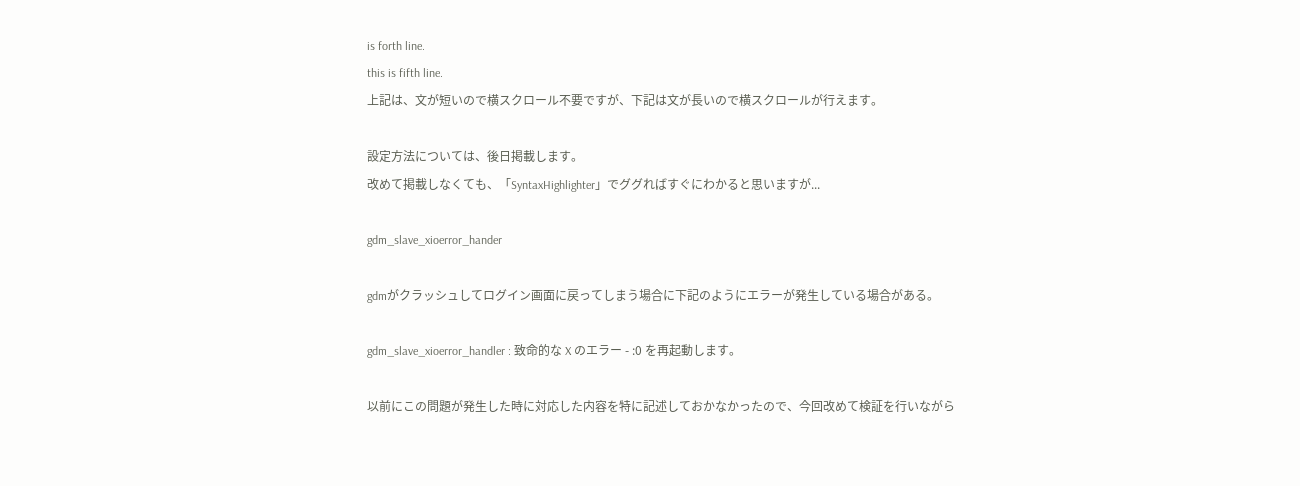is forth line.
this is fifth line.
上記は、文が短いので横スクロール不要ですが、下記は文が長いので横スクロールが行えます。

設定方法については、後日掲載します。
改めて掲載しなくても、「SyntaxHighlighter」でググればすぐにわかると思いますが...

gdm_slave_xioerror_hander

gdmがクラッシュしてログイン画面に戻ってしまう場合に下記のようにエラーが発生している場合がある。

gdm_slave_xioerror_handler : 致命的な X のエラー - :0 を再起動します。

以前にこの問題が発生した時に対応した内容を特に記述しておかなかったので、今回改めて検証を行いながら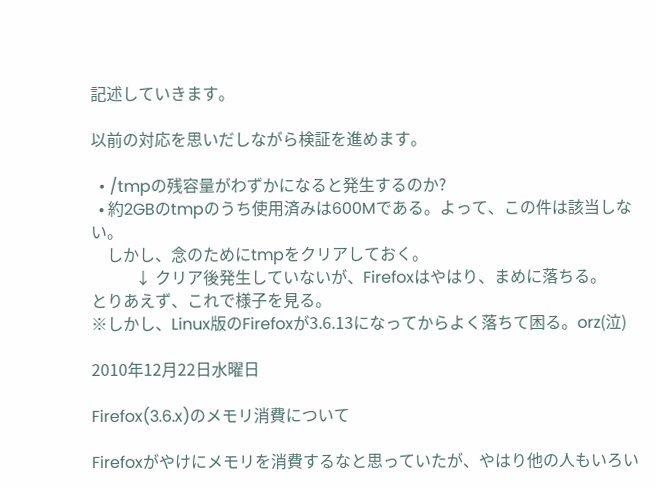記述していきます。

以前の対応を思いだしながら検証を進めます。

  • /tmpの残容量がわずかになると発生するのか?
  • 約2GBのtmpのうち使用済みは600Mである。よって、この件は該当しない。
    しかし、念のためにtmpをクリアしておく。
           ↓ クリア後発生していないが、Firefoxはやはり、まめに落ちる。
とりあえず、これで様子を見る。
※しかし、Linux版のFirefoxが3.6.13になってからよく落ちて困る。orz(泣)

2010年12月22日水曜日

Firefox(3.6.x)のメモリ消費について

Firefoxがやけにメモリを消費するなと思っていたが、やはり他の人もいろい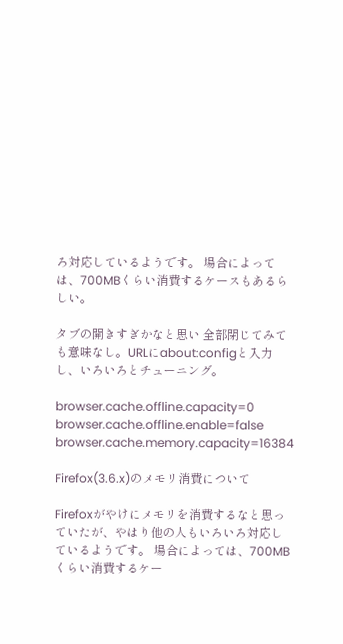ろ対応しているようです。 場合によっては、700MBくらい消費するケースもあるらしい。

タブの開きすぎかなと思い 全部閉じてみても意味なし。URLにabout:configと入力し、いろいろとチューニング。

browser.cache.offline.capacity=0 browser.cache.offline.enable=false browser.cache.memory.capacity=16384

Firefox(3.6.x)のメモリ消費について

Firefoxがやけにメモリを消費するなと思っていたが、やはり他の人もいろいろ対応しているようです。 場合によっては、700MBくらい消費するケー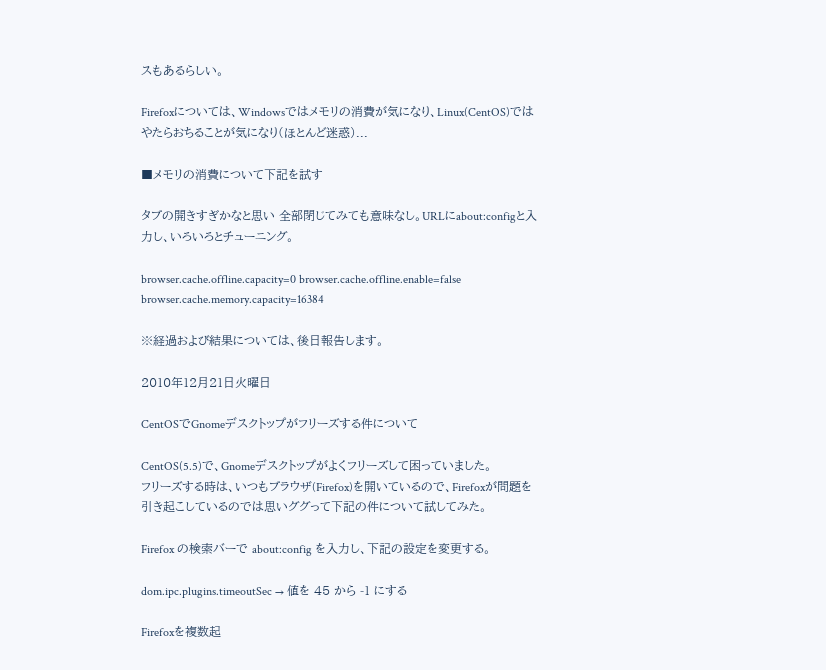スもあるらしい。

Firefoxについては、Windowsではメモリの消費が気になり、Linux(CentOS)ではやたらおちることが気になり(ほとんど迷惑)...

■メモリの消費について下記を試す

タブの開きすぎかなと思い 全部閉じてみても意味なし。URLにabout:configと入力し、いろいろとチューニング。

browser.cache.offline.capacity=0 browser.cache.offline.enable=false browser.cache.memory.capacity=16384

※経過および結果については、後日報告します。

2010年12月21日火曜日

CentOSでGnomeデスクトップがフリーズする件について

CentOS(5.5)で、Gnomeデスクトップがよくフリーズして困っていました。
フリーズする時は、いつもブラウザ(Firefox)を開いているので、Firefoxが問題を引き起こしているのでは思いググって下記の件について試してみた。

Firefox の検索バーで about:config を入力し、下記の設定を変更する。

dom.ipc.plugins.timeoutSec → 値を 45 から -1 にする

Firefoxを複数起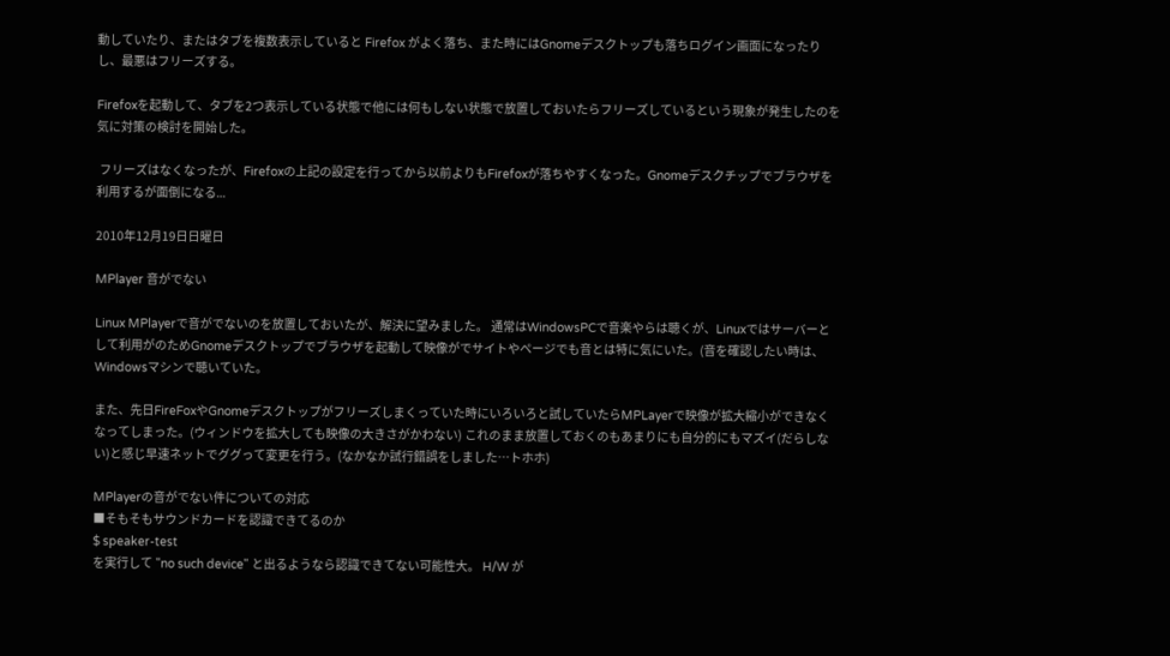動していたり、またはタブを複数表示していると Firefox がよく落ち、また時にはGnomeデスクトップも落ちログイン画面になったりし、最悪はフリーズする。

Firefoxを起動して、タブを2つ表示している状態で他には何もしない状態で放置しておいたらフリーズしているという現象が発生したのを気に対策の検討を開始した。

 フリーズはなくなったが、Firefoxの上記の設定を行ってから以前よりもFirefoxが落ちやすくなった。Gnomeデスクチップでブラウザを利用するが面倒になる...

2010年12月19日日曜日

MPlayer 音がでない

Linux MPlayerで音がでないのを放置しておいたが、解決に望みました。 通常はWindowsPCで音楽やらは聴くが、Linuxではサーバーとして利用がのためGnomeデスクトップでブラウザを起動して映像がでサイトやページでも音とは特に気にいた。(音を確認したい時は、Windowsマシンで聴いていた。

また、先日FireFoxやGnomeデスクトップがフリーズしまくっていた時にいろいろと試していたらMPLayerで映像が拡大縮小ができなくなってしまった。(ウィンドウを拡大しても映像の大きさがかわない) これのまま放置しておくのもあまりにも自分的にもマズイ(だらしない)と感じ早速ネットでググって変更を行う。(なかなか試行錯誤をしました…トホホ)

MPlayerの音がでない件についての対応
■そもそもサウンドカードを認識できてるのか
$ speaker-test
を実行して "no such device" と出るようなら認識できてない可能性大。 H/W が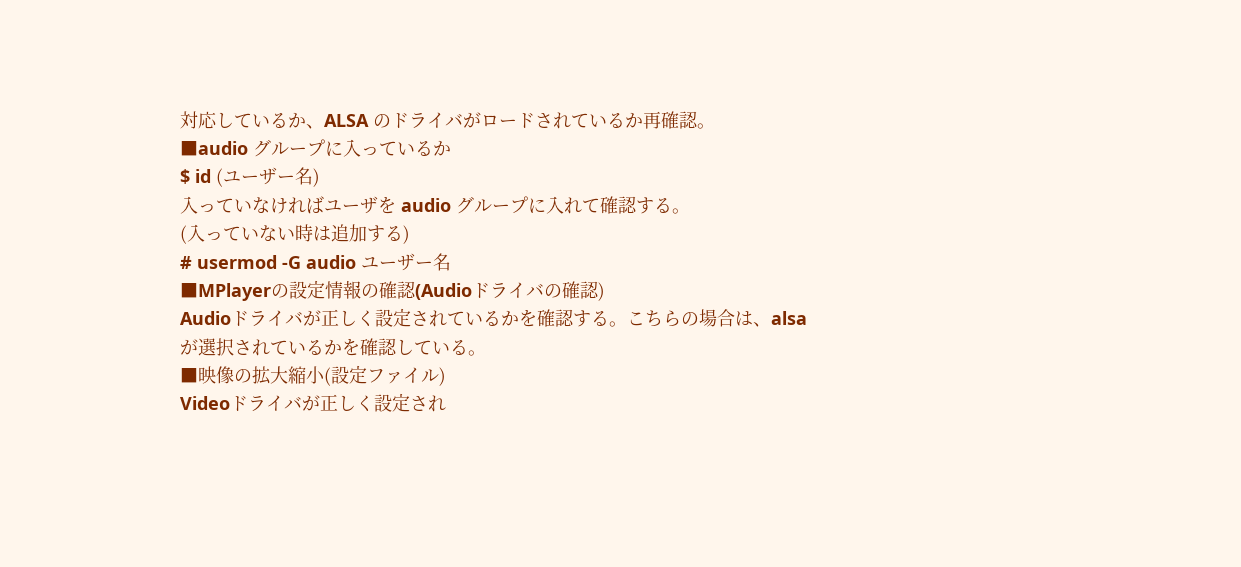対応しているか、ALSA のドライバがロードされているか再確認。
■audio グループに入っているか
$ id (ユーザー名)
入っていなければユーザを audio グループに入れて確認する。
(入っていない時は追加する)
# usermod -G audio ユーザー名
■MPlayerの設定情報の確認(Audioドライバの確認)
Audioドライバが正しく設定されているかを確認する。こちらの場合は、alsaが選択されているかを確認している。
■映像の拡大縮小(設定ファイル)
Videoドライバが正しく設定され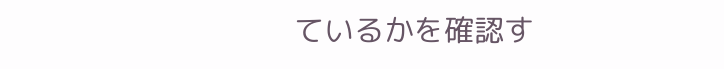ているかを確認す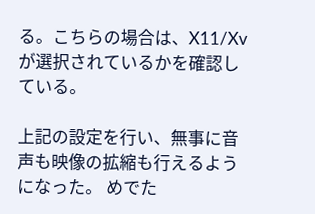る。こちらの場合は、X11/Xvが選択されているかを確認している。

上記の設定を行い、無事に音声も映像の拡縮も行えるようになった。 めでた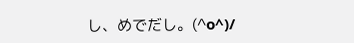し、めでだし。(^o^)/